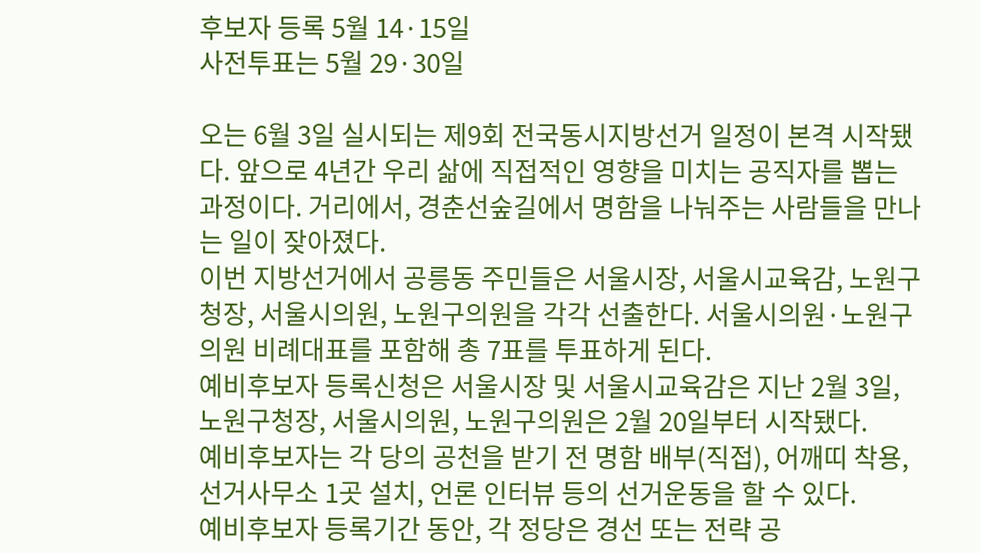후보자 등록 5월 14·15일
사전투표는 5월 29·30일

오는 6월 3일 실시되는 제9회 전국동시지방선거 일정이 본격 시작됐다. 앞으로 4년간 우리 삶에 직접적인 영향을 미치는 공직자를 뽑는 과정이다. 거리에서, 경춘선숲길에서 명함을 나눠주는 사람들을 만나는 일이 잦아졌다.
이번 지방선거에서 공릉동 주민들은 서울시장, 서울시교육감, 노원구청장, 서울시의원, 노원구의원을 각각 선출한다. 서울시의원·노원구의원 비례대표를 포함해 총 7표를 투표하게 된다.
예비후보자 등록신청은 서울시장 및 서울시교육감은 지난 2월 3일, 노원구청장, 서울시의원, 노원구의원은 2월 20일부터 시작됐다.
예비후보자는 각 당의 공천을 받기 전 명함 배부(직접), 어깨띠 착용, 선거사무소 1곳 설치, 언론 인터뷰 등의 선거운동을 할 수 있다.
예비후보자 등록기간 동안, 각 정당은 경선 또는 전략 공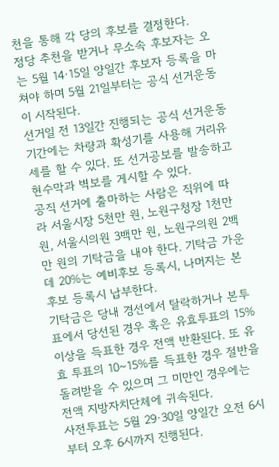천을 통해 각 당의 후보를 결정한다.
정당 추천을 받거나 무소속 후보자는 오는 5월 14·15일 양일간 후보자 등록을 마쳐야 하며 5월 21일부터는 공식 선거운동이 시작된다.
선거일 전 13일간 진행되는 공식 선거운동 기간에는 차량과 확성기를 사용해 거리유세를 할 수 있다. 또 선거공보를 발송하고 현수막과 벽보를 게시할 수 있다.
공직 선거에 출마하는 사람은 직위에 따라 서울시장 5천만 원, 노원구청장 1천만 원, 서울시의원 3백만 원, 노원구의원 2백만 원의 기탁금을 내야 한다. 기탁금 가운데 20%는 예비후보 등록시, 나머지는 본후보 등록시 납부한다.
기탁금은 당내 경선에서 탈락하거나 본투표에서 당선된 경우 혹은 유효투표의 15% 이상을 득표한 경우 전액 반환된다. 또 유효 투표의 10~15%를 득표한 경우 절반을 돌려받을 수 있으며 그 미만인 경우에는 전액 지방자치단체에 귀속된다.
사전투표는 5월 29·30일 양일간 오전 6시부터 오후 6시까지 진행된다.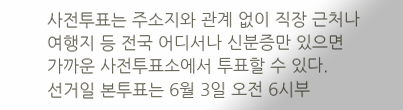사전투표는 주소지와 관계 없이 직장 근처나 여행지 등 전국 어디서나 신분증만 있으면 가까운 사전투표소에서 투표할 수 있다.
선거일 본투표는 6월 3일 오전 6시부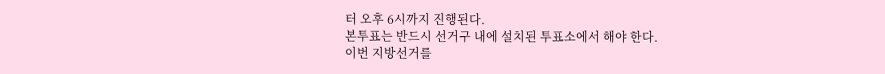터 오후 6시까지 진행된다.
본투표는 반드시 선거구 내에 설치된 투표소에서 해야 한다.
이번 지방선거를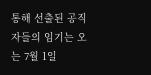통해 선출된 공직자들의 임기는 오는 7월 1일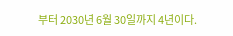부터 2030년 6월 30일까지 4년이다.